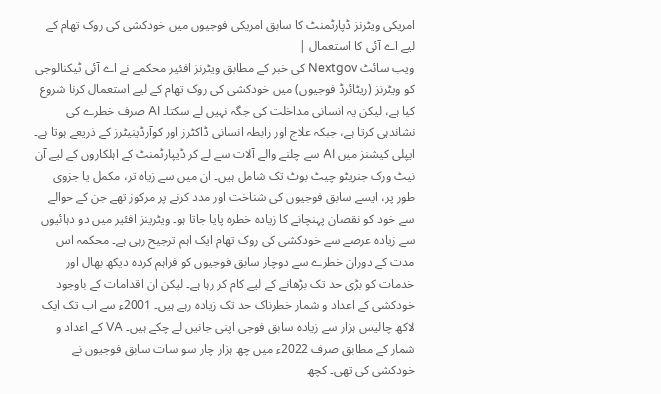امریکی ویٹرنز ڈپارٹمنٹ کا سابق امریکی فوجیوں میں خودکشی کی روک تھام کے لیے اے آئی کا استعمال |
ویب سائٹ Nextgov کی خبر کے مطابق ویٹرنز افئیر محکمے نے اے آئی ٹیکنالوجی کو ویٹرنز (ریٹائرڈ فوجیوں) میں خودکشی کی روک تھام کے لیے استعمال کرنا شروع کیا ہے، لیکن یہ انسانی مداخلت کی جگہ نہیں لے سکتا۔ AI صرف خطرے کی نشاندہی کرتا ہے، جبکہ علاج اور رابطہ انسانی ڈاکٹرز اور کوآرڈینیٹرز کے ذریعے ہوتا ہے۔ ایپلی کیشنز میں AI سے چلنے والے آلات سے لے کر ڈیپارٹمنٹ کے اہلکاروں کے لیے آن نیٹ ورک جنریٹو چیٹ بوٹ تک شامل ہیں۔ ان میں سے زیاہ تر، مکمل یا جزوی طور پر، ایسے سابق فوجیوں کی شناخت اور مدد کرنے پر مرکوز تھے جن کے حوالے سے خود کو نقصان پہنچانے کا زیادہ خطرہ پایا جاتا ہو۔ ویٹرینز افئیر میں دو دہائیوں سے زیادہ عرصے سے خودکشی کی روک تھام ایک اہم ترجیح رہی ہے۔ محکمہ اس مدت کے دوران خطرے سے دوچار سابق فوجیوں کو فراہم کردہ دیکھ بھال اور خدمات کو بڑی حد تک بڑھانے کے لیے کام کر رہا ہے۔ لیکن ان اقدامات کے باوجود خودکشی کے اعداد و شمار خطرناک حد تک زیادہ رہے ہیں۔ 2001ء سے اب تک ایک لاکھ چالیس ہزار سے زیادہ سابق فوجی اپنی جانیں لے چکے ہیں۔ VA کے اعداد و شمار کے مطابق صرف 2022ء میں چھ ہزار چار سو سات سابق فوجیوں نے خودکشی کی تھی۔ کچھ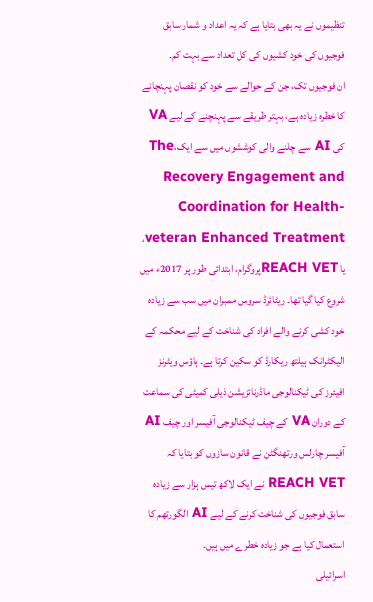تنظیموں نے یہ بھی بتایا ہے کہ یہ اعداد و شمار سابق فوجیوں کی خود کشیوں کی کل تعداد سے بہت کم۔
ان فوجیوں تک، جن کے حوالے سے خود کو نقصان پہنچانے کا خطرہ زیادہ ہے، بہتر طریقے سے پہنچنے کے لیے VA کی AI سے چلنے والی کوششوں میں سے ایک،The Recovery Engagement and Coordination for Health-veteran Enhanced Treatment، یا REACH VETپروگرام، ابتدائی طور پر 2017ء میں شروع کیا گیا تھا۔ ریٹائرڈ سروس ممبران میں سب سے زیادہ خود کشی کرنے والے افراد کی شناخت کے لیے محکمہ کے الیکٹرانک ہیلتھ ریکارڈ کو سکین کرتا ہے۔ ہاؤس ویٹرنز افیئرز کی ٹیکنالوجی ماڈرنائزیشن ذیلی کمیٹی کی سماعت کے دوران VA کے چیف ٹیکنالوجی آفیسر اور چیف AI آفیسر چارلس ورتھنگٹن نے قانون سازوں کو بتایا کہ REACH VET نے ایک لاکھ تیس ہزار سے زیادہ سابق فوجیوں کی شناخت کرنے کے لیے AI الگورتھم کا استعمال کیا ہے جو زیادہ خطرے میں ہیں۔
اسرائیلی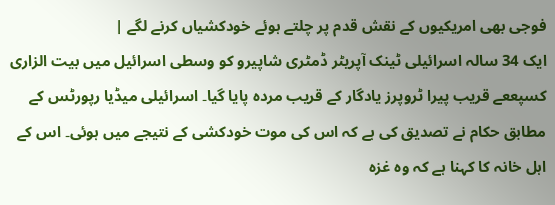فوجی بھی امریکیوں کے نقش قدم پر چلتے ہوئے خودکشیاں کرنے لگے |
ایک 34 سالہ اسرائیلی ٹینک آپریٹر ڈمٹری شاپیرو کو وسطی اسرائیل میں بیت الزاری کسپععے قریب پیرا ٹروپرز یادگار کے قریب مردہ پایا گیا۔ اسرائیلی میڈیا رپورٹس کے مطابق حکام نے تصدیق کی ہے کہ اس کی موت خودکشی کے نتیجے میں ہوئی۔ اس کے اہل خانہ کا کہنا ہے کہ وہ غزہ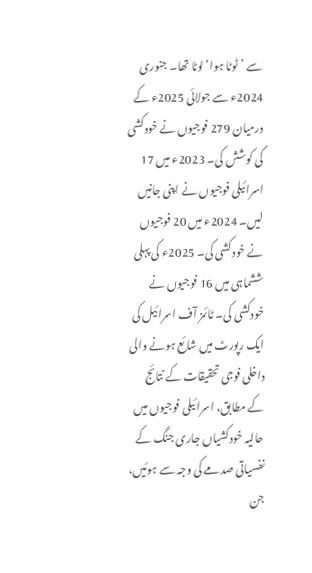سے ’ٹوٹا ہوا‘ لوٹا تھا۔ جنوری 2024ء سے جولائی 2025ء کے درمیان 279 فوجیوں نے خودکشی کی کوشش کی۔ 2023ء میں 17 اسرائیلی فوجیوں نے اپنی جانیں لیں۔ 2024ء میں 20 فوجیوں نے خودکشی کی۔ 2025ء کی پہلی ششماہی میں 16 فوجیوں نے خودکشی کی۔ ٹائمز آف اسرائیل کی ایک رپورٹ میں شائع ہونے والی داخلی فوجی تحقیقات کے نتائج کے مطابق، اسرائیلی فوجیوں میں حالیہ خودکشیاں جاری جنگ کے نفسیاتی صدمے کی وجہ سے ہوئیں، جن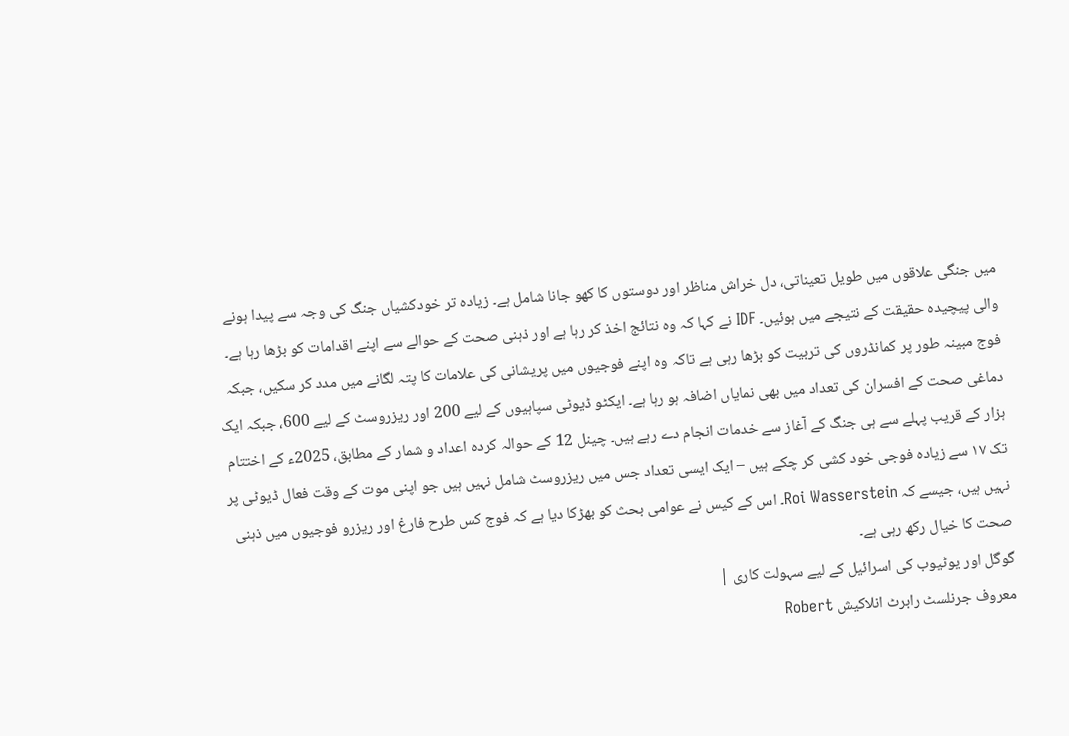میں جنگی علاقوں میں طویل تعیناتی، دل خراش مناظر اور دوستوں کا کھو جانا شامل ہے۔ زیادہ تر خودکشیاں جنگ کی وجہ سے پیدا ہونے والی پیچیدہ حقیقت کے نتیجے میں ہوئیں۔ IDF نے کہا کہ وہ نتائج اخذ کر رہا ہے اور ذہنی صحت کے حوالے سے اپنے اقدامات کو بڑھا رہا ہے۔ فوج مبینہ طور پر کمانڈروں کی تربیت کو بڑھا رہی ہے تاکہ وہ اپنے فوجیوں میں پریشانی کی علامات کا پتہ لگانے میں مدد کر سکیں، جبکہ دماغی صحت کے افسران کی تعداد میں بھی نمایاں اضافہ ہو رہا ہے۔ ایکٹو ڈیوٹی سپاہیوں کے لیے 200 اور ریزروسٹ کے لیے 600، جبکہ ایک ہزار کے قریب پہلے سے ہی جنگ کے آغاز سے خدمات انجام دے رہے ہیں۔ چینل 12 کے حوالہ کردہ اعداد و شمار کے مطابق، 2025ء کے اختتام تک ۱۷ سے زیادہ فوجی خود کشی کر چکے ہیں – ایک ایسی تعداد جس میں ریزروسٹ شامل نہیں ہیں جو اپنی موت کے وقت فعال ڈیوٹی پر نہیں ہیں، جیسے کہ Roi Wasserstein۔ اس کے کیس نے عوامی بحث کو بھڑکا دیا ہے کہ فوج کس طرح فارغ اور ریزرو فوجیوں میں ذہنی صحت کا خیال رکھ رہی ہے۔
گوگل اور یوٹیوب کی اسرائیل کے لیے سہولت کاری |
معروف جرنلسٹ رابرٹ انلاکیش Robert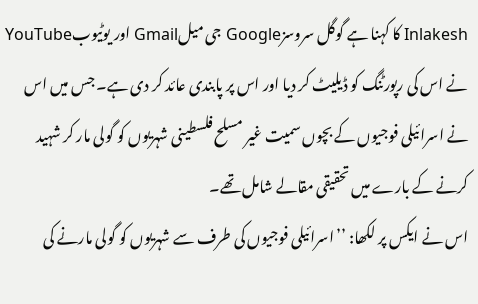Inlakesh کا کہنا ہے گوگل سروسزGoogle جی میلGmail اور یوٹیوبYouTube نے اس کی رپورٹنگ کو ڈیلیٹ کر دیا اور اس پر پابندی عائد کر دی ہے۔ جس میں اس نے اسرائیلی فوجیوں کے بچوں سمیت غیر مسلح فلسطینی شہریوں کو گولی مار کر شہید کرنے کے بارے میں تحقیقی مقالے شامل تھے۔
اس نے ایکس پر لکھا: ’’اسرائیلی فوجیوں کی طرف سے شہریوں کو گولی مارنے کی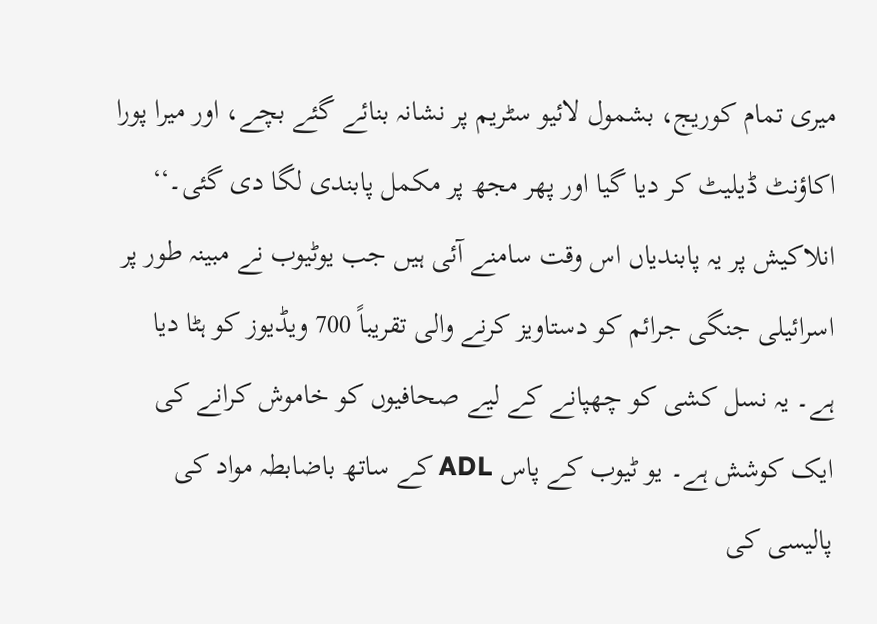میری تمام کوریج، بشمول لائیو سٹریم پر نشانہ بنائے گئے بچے، اور میرا پورا اکاؤنٹ ڈیلیٹ کر دیا گیا اور پھر مجھ پر مکمل پابندی لگا دی گئی۔‘‘
انلاکیش پر یہ پابندیاں اس وقت سامنے آئی ہیں جب یوٹیوب نے مبینہ طور پر اسرائیلی جنگی جرائم کو دستاویز کرنے والی تقریباً 700 ویڈیوز کو ہٹا دیا ہے۔ یہ نسل کشی کو چھپانے کے لیے صحافیوں کو خاموش کرانے کی ایک کوشش ہے۔ یو ٹیوب کے پاس ADL کے ساتھ باضابطہ مواد کی پالیسی کی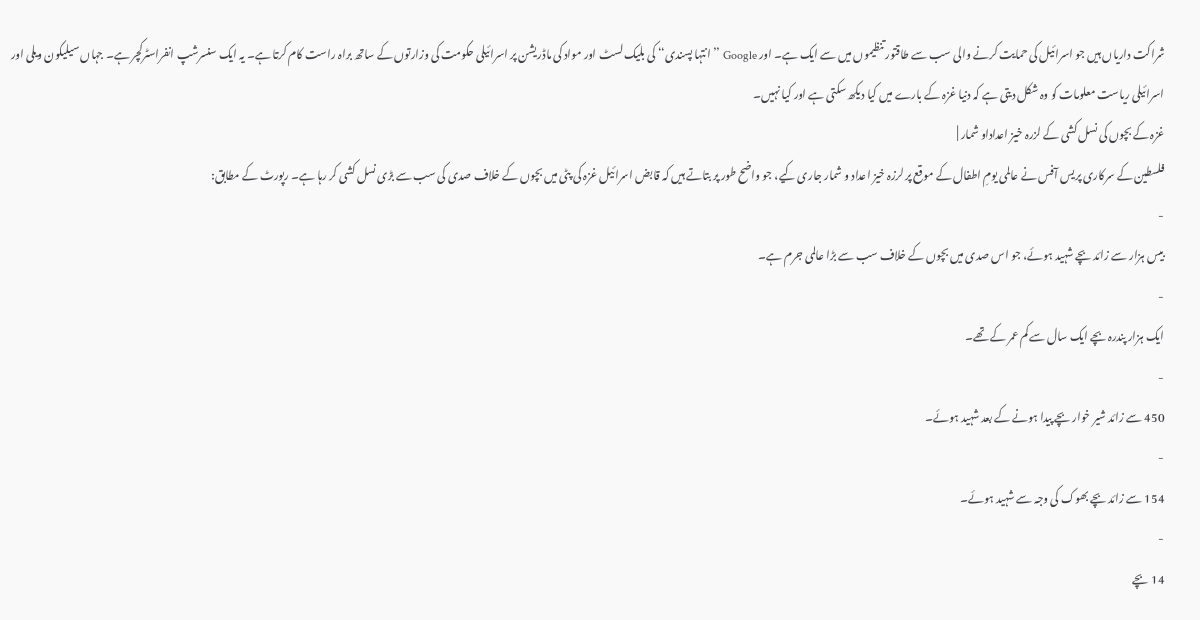شراکت داریاں ہیں جو اسرائیل کی حمایت کرنے والی سب سے طاقتور تنظیموں میں سے ایک ہے۔ اور Google ’’انتہا پسندی‘‘ کی بلیک لسٹ اور مواد کی ماڈریشن پر اسرائیلی حکومت کی وزارتوں کے ساتھ براہ راست کام کرتا ہے۔ یہ ایک سنسرشپ انفراسٹرکچر ہے۔ جہاں سیلیکون ویلی اور اسرائیلی ریاست معلومات کو وہ شکل دیتی ہے کہ دنیا غزہ کے بارے میں کیا دیکھ سکتی ہے اور کیا نہیں۔
غزہ کے بچوں کی نسل کشی کے لزرہ خیز اعداداو شمار |
فلسطین کے سرکاری پریس آفس نے عالمی یومِ اطفال کے موقع پر لرزہ خیز اعداد و شمار جاری کیے، جو واضح طور پر بتاتے ہیں کہ قابض اسرائیل غزہ کی پٹی میں بچوں کے خلاف صدی کی سب سے بڑی نسل کشی کر رہا ہے۔ رپورٹ کے مطابق:
-
بیس ہزار سے زائد بچے شہید ہوئے، جو اس صدی میں بچوں کے خلاف سب سے بڑا عالمی جرم ہے۔
-
ایک ہزار پندرہ بچے ایک سال سے کم عمر کے تھے۔
-
450 سے زائد شیر خوار بچے پیدا ہونے کے بعد شہید ہوئے۔
-
154 سے زائد بچے بھوک کی وجہ سے شہید ہوئے۔
-
14 بچے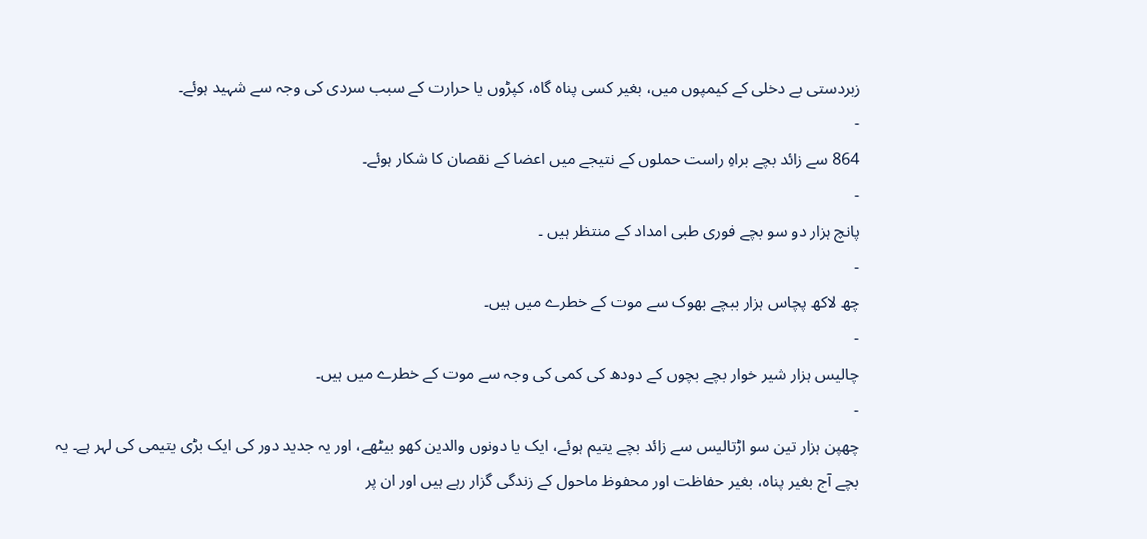زبردستی بے دخلی کے کیمپوں میں، بغیر کسی پناہ گاہ، کپڑوں یا حرارت کے سبب سردی کی وجہ سے شہید ہوئے۔
-
864 سے زائد بچے براہِ راست حملوں کے نتیجے میں اعضا کے نقصان کا شکار ہوئے۔
-
پانچ ہزار دو سو بچے فوری طبی امداد کے منتظر ہیں ۔
-
چھ لاکھ پچاس ہزار ببچے بھوک سے موت کے خطرے میں ہیں۔
-
چالیس ہزار شیر خوار بچے بچوں کے دودھ کی کمی کی وجہ سے موت کے خطرے میں ہیں۔
-
چھپن ہزار تین سو اڑتالیس سے زائد بچے یتیم ہوئے، ایک یا دونوں والدین کھو بیٹھے، اور یہ جدید دور کی ایک بڑی یتیمی کی لہر ہے۔ یہ بچے آج بغیر پناہ، بغیر حفاظت اور محفوظ ماحول کے زندگی گزار رہے ہیں اور ان پر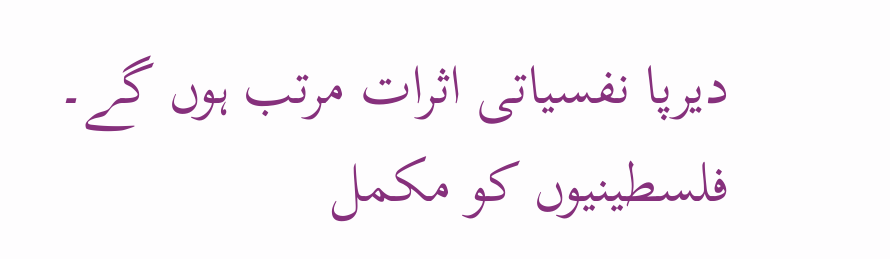دیرپا نفسیاتی اثرات مرتب ہوں گے۔
فلسطینیوں کو مکمل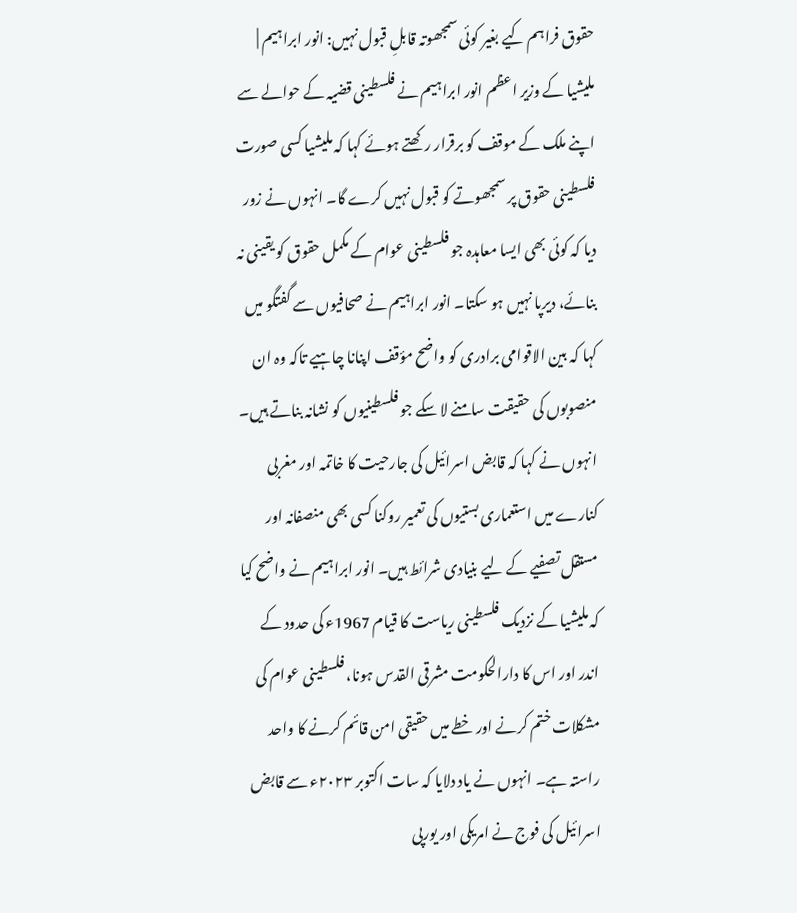حقوق فراہم کیے بغیر کوئی سمجھوتہ قابلِ قبول نہیں: انور ابراہیم |
ملیشیا کے وزیر اعظم انور ابراہیم نے فلسطینی قضیہ کے حوالے سے اپنے ملک کے موقف کو برقرار رکھتے ہوئے کہا کہ ملیشیا کسی صورت فلسطینی حقوق پر سمجھوتے کو قبول نہیں کرے گا۔ انہوں نے زور دیا کہ کوئی بھی ایسا معاہدہ جو فلسطینی عوام کے مکمل حقوق کو یقینی نہ بنائے، دیرپا نہیں ہو سکتا۔ انور ابراہیم نے صحافیوں سے گفتگو میں کہا کہ بین الاقوامی برادری کو واضح مؤقف اپنانا چاہیے تاکہ وہ ان منصوبوں کی حقیقت سامنے لا سکے جو فلسطینیوں کو نشانہ بناتے ہیں۔ انہوں نے کہا کہ قابض اسرائیل کی جارحیت کا خاتمہ اور مغربی کنارے میں استعماری بستیوں کی تعمیر روکنا کسی بھی منصفانہ اور مستقل تصفیے کے لیے بنیادی شرائط ہیں۔ انور ابراہیم نے واضح کیا کہ ملیشیا کے نزدیک فلسطینی ریاست کا قیام 1967ء کی حدود کے اندر اور اس کا دارالحکومت مشرقی القدس ہونا، فلسطینی عوام کی مشکلات ختم کرنے اور خطے میں حقیقی امن قائم کرنے کا واحد راستہ ہے۔ انہوں نے یاد دلایا کہ سات اکتوبر ۲۰۲۳ء سے قابض اسرائیل کی فوج نے امریکی اور یورپی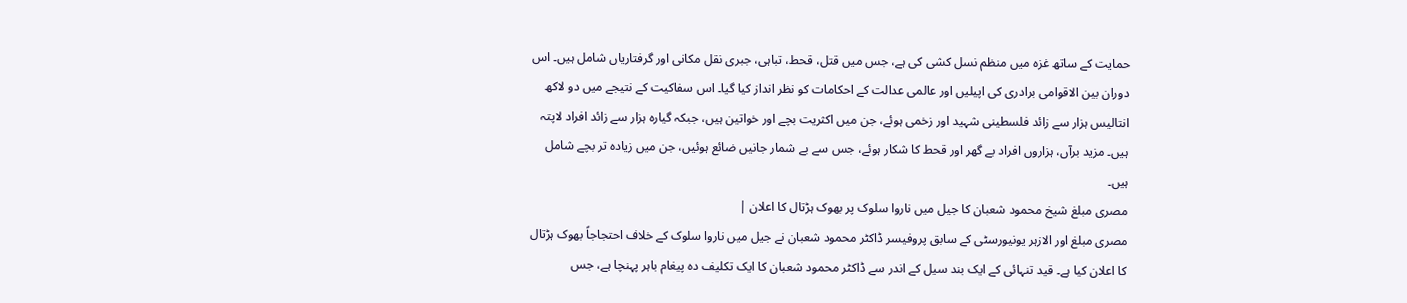حمایت کے ساتھ غزہ میں منظم نسل کشی کی ہے، جس میں قتل، قحط، تباہی، جبری نقل مکانی اور گرفتاریاں شامل ہیں۔ اس دوران بین الاقوامی برادری کی اپیلیں اور عالمی عدالت کے احکامات کو نظر انداز کیا گیا۔ اس سفاکیت کے نتیجے میں دو لاکھ انتالیس ہزار سے زائد فلسطینی شہید اور زخمی ہوئے، جن میں اکثریت بچے اور خواتین ہیں، جبکہ گیارہ ہزار سے زائد افراد لاپتہ ہیں۔ مزید برآں، ہزاروں افراد بے گھر اور قحط کا شکار ہوئے، جس سے بے شمار جانیں ضائع ہوئیں، جن میں زیادہ تر بچے شامل ہیں۔
مصری مبلغ شیخ محمود شعبان کا جیل میں ناروا سلوک پر بھوک ہڑتال کا اعلان |
مصری مبلغ اور الازہر یونیورسٹی کے سابق پروفیسر ڈاکٹر محمود شعبان نے جیل میں ناروا سلوک کے خلاف احتجاجاً بھوک ہڑتال کا اعلان کیا ہے۔ قید تنہائی کے ایک بند سیل کے اندر سے ڈاکٹر محمود شعبان کا ایک تکلیف دہ پیغام باہر پہنچا ہے، جس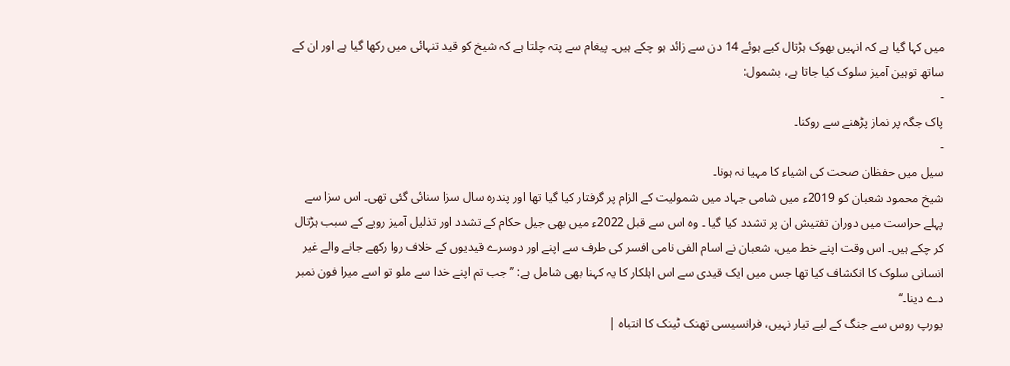میں کہا گیا ہے کہ انہیں بھوک ہڑتال کیے ہوئے 14 دن سے زائد ہو چکے ہیں۔ پیغام سے پتہ چلتا ہے کہ شیخ کو قید تنہائی میں رکھا گیا ہے اور ان کے ساتھ توہین آمیز سلوک کیا جاتا ہے، بشمول:
-
پاک جگہ پر نماز پڑھنے سے روکنا۔
-
سیل میں حفظان صحت کی اشیاء کا مہیا نہ ہونا۔
شیخ محمود شعبان کو 2019ء میں شامی جہاد میں شمولیت کے الزام پر گرفتار کیا گیا تھا اور پندرہ سال سزا سنائی گئی تھی۔ اس سزا سے پہلے حراست میں دوران تفتیش ان پر تشدد کیا گیا ۔ وہ اس سے قبل 2022ء میں بھی جیل حکام کے تشدد اور تذلیل آمیز رویے کے سبب ہڑتال کر چکے ہیں۔ اس وقت اپنے خط میں، شعبان نے اسام الفی نامی افسر کی طرف سے اپنے اور دوسرے قیدیوں کے خلاف روا رکھے جانے والے غیر انسانی سلوک کا انکشاف کیا تھا جس میں ایک قیدی سے اس اہلکار کا یہ کہنا بھی شامل ہے: ’’جب تم اپنے خدا سے ملو تو اسے میرا فون نمبر دے دینا۔‘‘
یورپ روس سے جنگ کے لیے تیار نہیں، فرانسیسی تھنک ٹینک کا انتباہ |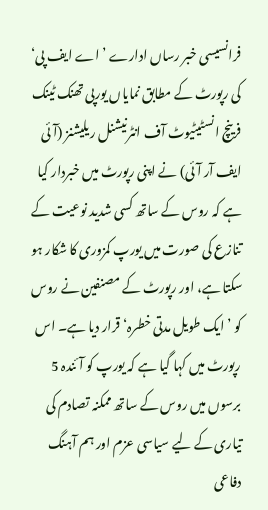فرانسیسی خبر رساں ادارے ’اے ایف پی‘ کی رپورٹ کے مطابق نمایاں یورپی تھنک ٹینک فرینچ انسٹیٹیوٹ آف انٹرنیشنل ریلیشنز (آئی ایف آر آئی) نے اپنی رپورٹ میں خبردار کیا ہے کہ روس کے ساتھ کسی شدید نوعیت کے تنازع کی صورت میں یورپ کمزوری کا شکار ہو سکتا ہے، اور رپورٹ کے مصنفین نے روس کو ’ایک طویل مدتی خطرہ‘ قرار دیا ہے۔ اس رپورٹ میں کہا گیا ہے کہ یورپ کو آئندہ 5 برسوں میں روس کے ساتھ ممکنہ تصادم کی تیاری کے لیے سیاسی عزم اور ہم آہنگ دفاعی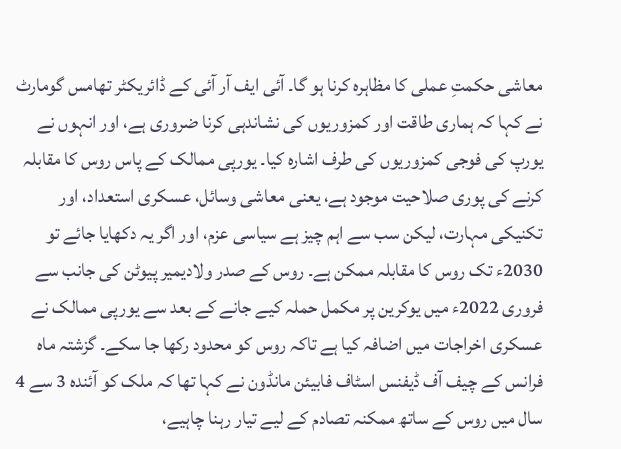معاشی حکمتِ عملی کا مظاہرہ کرنا ہو گا۔ آئی ایف آر آئی کے ڈائریکٹر تھامس گومارٹ نے کہا کہ ہماری طاقت اور کمزوریوں کی نشاندہی کرنا ضروری ہے، اور انہوں نے یورپ کی فوجی کمزوریوں کی طرف اشارہ کیا۔ یورپی ممالک کے پاس روس کا مقابلہ کرنے کی پوری صلاحیت موجود ہے، یعنی معاشی وسائل، عسکری استعداد، اور تکنیکی مہارت، لیکن سب سے اہم چیز ہے سیاسی عزم، اور اگر یہ دکھایا جائے تو 2030ء تک روس کا مقابلہ ممکن ہے۔ روس کے صدر ولادیمیر پیوٹن کی جانب سے فروری 2022ء میں یوکرین پر مکمل حملہ کیے جانے کے بعد سے یورپی ممالک نے عسکری اخراجات میں اضافہ کیا ہے تاکہ روس کو محدود رکھا جا سکے۔ گزشتہ ماہ فرانس کے چیف آف ڈیفنس اسٹاف فابیئن مانڈون نے کہا تھا کہ ملک کو آئندہ 3 سے 4 سال میں روس کے ساتھ ممکنہ تصادم کے لیے تیار رہنا چاہیے،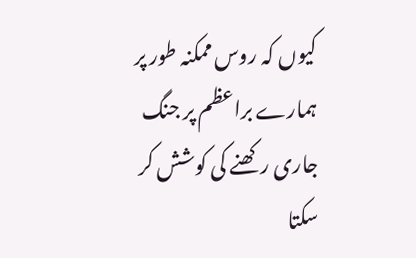کیوں کہ روس ممکنہ طور پر ہمارے براعظم پر جنگ جاری رکھنے کی کوشش کر سکتا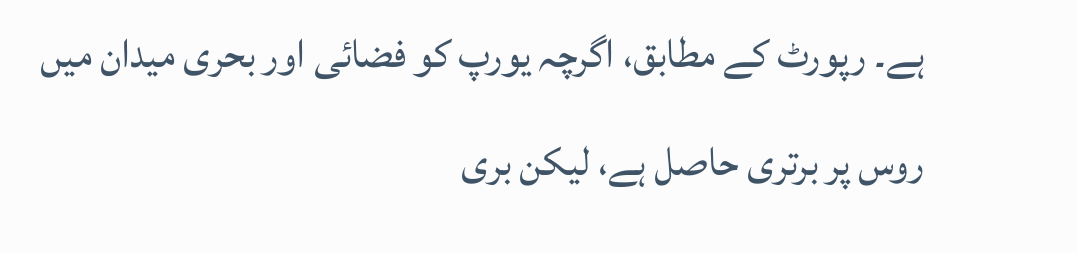ہے۔ رپورٹ کے مطابق، اگرچہ یورپ کو فضائی اور بحری میدان میں روس پر برتری حاصل ہے، لیکن بری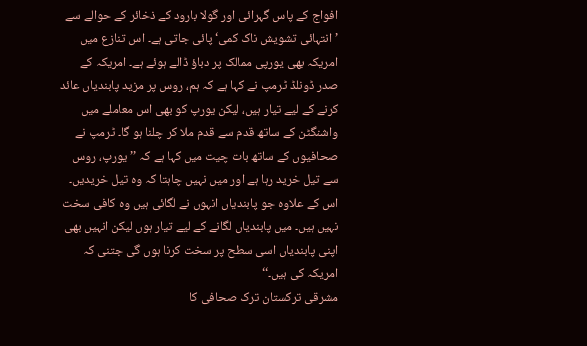افواج کے پاس گہرائی اور گولا بارود کے ذخائر کے حوالے سے ’انتہائی تشویش ناک کمی‘ پائی جاتی ہے۔ اس تنازع میں امریکہ بھی یورپی ممالک پر دباؤ ڈالے ہوئے ہے۔ امریکہ کے صدر ڈونلڈ ٹرمپ نے کہا ہے کہ ہم، روس پر مزید پابندیاں عائد کرنے کے لیے تیار ہیں، لیکن یورپ کو بھی اس معاملے میں واشنگٹن کے ساتھ قدم سے قدم ملا کر چلنا ہو گا۔ ٹرمپ نے صحافیوں کے ساتھ بات چیت میں کہا ہے کہ ’’یورپ، روس سے تیل خرید رہا ہے اور میں نہیں چاہتا کہ وہ تیل خریدیں۔ اس کے علاوہ جو پابندیاں انہوں نے لگائی ہیں وہ کافی سخت نہیں ہیں۔ میں پابندیاں لگانے کے لیے تیار ہوں لیکن انہیں بھی اپنی پابندیاں اسی سطح پر سخت کرنا ہوں گی جتنی کہ امریکہ کی ہیں۔‘‘
مشرقی ترکستان ترک صحافی کا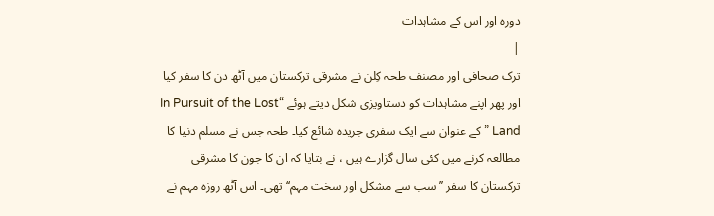دورہ اور اس کے مشاہدات
|
ترک صحافی اور مصنف طحہ کِلن نے مشرقی ترکستان میں آٹھ دن کا سفر کیا اور پھر اپنے مشاہدات کو دستاویزی شکل دیتے ہوئے “In Pursuit of the Lost Land ” کے عنوان سے ایک سفری جریدہ شائع کیا۔ طحہ جس نے مسلم دنیا کا مطالعہ کرنے میں کئی سال گزارے ہیں ، نے بتایا کہ ان کا جون کا مشرقی ترکستان کا سفر ’’سب سے مشکل اور سخت مہم‘‘ تھی۔ اس آٹھ روزہ مہم نے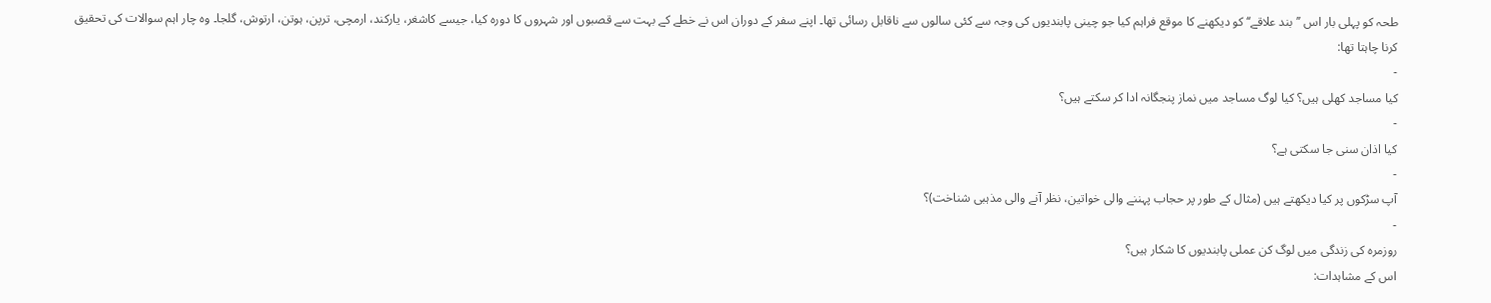طحہ کو پہلی بار اس ’’بند علاقے‘‘ کو دیکھنے کا موقع فراہم کیا جو چینی پابندیوں کی وجہ سے کئی سالوں سے ناقابل رسائی تھا۔ اپنے سفر کے دوران اس نے خطے کے بہت سے قصبوں اور شہروں کا دورہ کیا، جیسے کاشغر، یارکند، ارمچی، ترپن، ہوتن، ارتوش، گلجا۔ وہ چار اہم سوالات کی تحقیق کرنا چاہتا تھا:
-
کیا مساجد کھلی ہیں؟ کیا لوگ مساجد میں نماز پنجگانہ ادا کر سکتے ہیں؟
-
کیا اذان سنی جا سکتی ہے؟
-
آپ سڑکوں پر کیا دیکھتے ہیں (مثال کے طور پر حجاب پہننے والی خواتین، نظر آنے والی مذہبی شناخت)؟
-
روزمرہ کی زندگی میں لوگ کن عملی پابندیوں کا شکار ہیں؟
اس کے مشاہدات: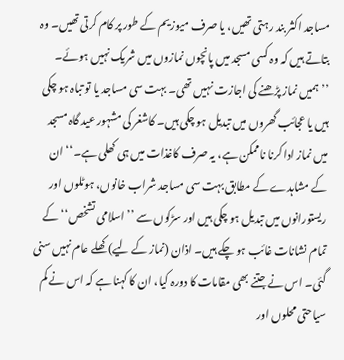مساجد اکثر بند رہتی تھیں، یا صرف میوزیم کے طور پر کام کرتی تھیں۔ وہ بتاتے ہیں کہ وہ کسی مسجد میں پانچوں نمازوں میں شریک نہیں ہوئے۔ ’’ہمیں نماز پڑھنے کی اجازت نہیں تھی۔ بہت سی مساجد یا تو تباہ ہو چکی ہیں یا عجائب گھروں میں تبدیل ہو چکی ہیں۔ کاشغر کی مشہور عید گاہ مسجد میں نماز ادا کرنا ناممکن ہے، یہ صرف کاغذات میں ہی کھلی ہے۔‘‘ ان کے مشاہدے کے مطابق بہت سی مساجد شراب خانوں، ہوٹلوں اور ریستورانوں میں تبدیل ہو چکی ہیں اور سڑکوں سے ’’اسلامی تشخص‘‘ کے تمام نشانات غائب ہو چکے ہیں۔ اذان (نماز کے لیے) کھلے عام نہیں سنی گئی۔ اس نے جتنے بھی مقامات کا دورہ کیا، ان کا کہنا ہے کہ اس نے کم سیاحتی محلوں اور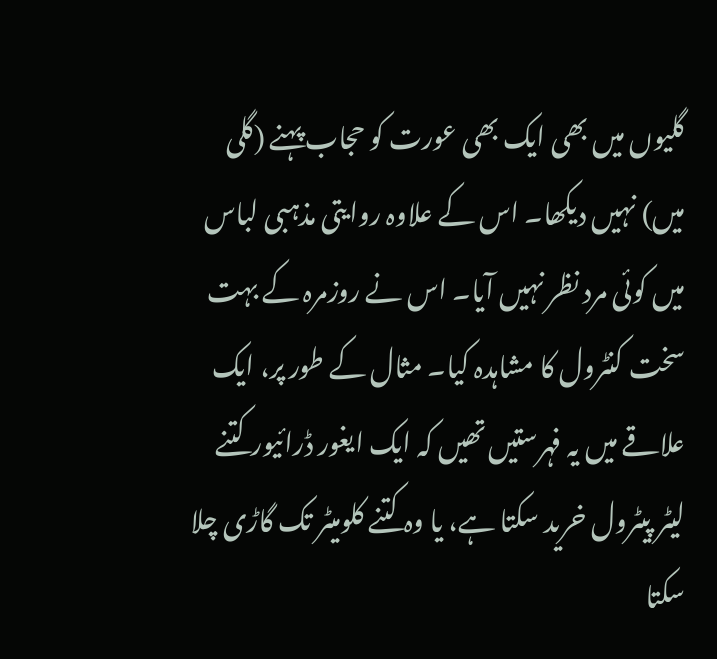گلیوں میں بھی ایک بھی عورت کو حجاب پہنے (گلی میں) نہیں دیکھا۔ اس کے علاوہ روایتی مذہبی لباس میں کوئی مرد نظر نہیں آیا۔ اس نے روزمرہ کے بہت سخت کنٹرول کا مشاہدہ کیا۔ مثال کے طور پر، ایک علاقے میں یہ فہرستیں تھیں کہ ایک ایغور ڈرائیور کتنے لیٹر پیٹرول خرید سکتا ہے، یا وہ کتنے کلومیٹر تک گاڑی چلا سکتا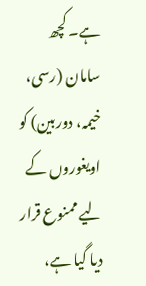ہے۔ کچھ سامان (رسی، خیمہ، دوربین) کو اویغوروں کے لیے ممنوع قرار دیا گیا ہے،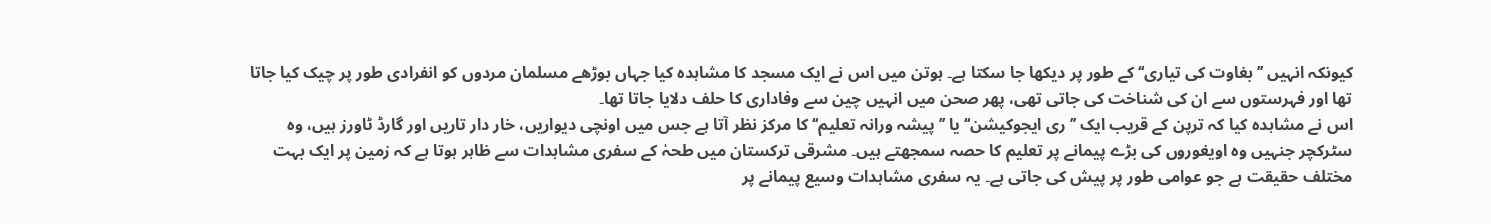کیونکہ انہیں ’’بغاوت کی تیاری‘‘ کے طور پر دیکھا جا سکتا ہے۔ ہوتن میں اس نے ایک مسجد کا مشاہدہ کیا جہاں بوڑھے مسلمان مردوں کو انفرادی طور پر چیک کیا جاتا تھا اور فہرستوں سے ان کی شناخت کی جاتی تھی، پھر صحن میں انہیں چین سے وفاداری کا حلف دلایا جاتا تھا۔
اس نے مشاہدہ کیا کہ ترپن کے قریب ایک ’’ری ایجوکیشن‘‘ یا ’’پیشہ ورانہ تعلیم‘‘ کا مرکز نظر آتا ہے جس میں اونچی دیواریں، خار دار تاریں اور گارڈ ٹاورز ہیں، وہ سٹرکچر جنہیں وہ اویغوروں کی بڑے پیمانے پر تعلیم کا حصہ سمجھتے ہیں۔ مشرقی ترکستان میں طحہٰ کے سفری مشاہدات سے ظاہر ہوتا ہے کہ زمین پر ایک بہت مختلف حقیقت ہے جو عوامی طور پر پیش کی جاتی ہے۔ یہ سفری مشاہدات وسیع پیمانے پر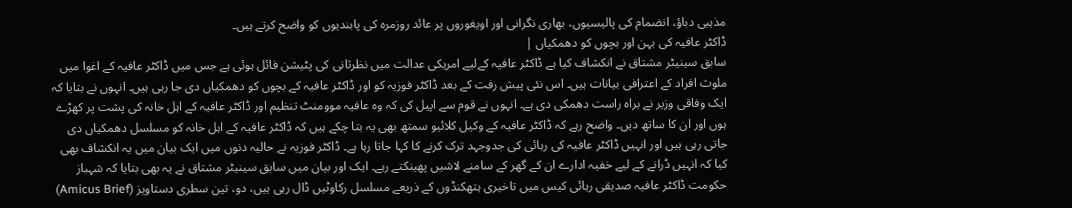مذہبی دباؤ، انضمام کی پالیسیوں، بھاری نگرانی اور اویغوروں پر عائد روزمرہ کی پابندیوں کو واضح کرتے ہیں۔
ڈاکٹر عافیہ کی بہن اور بچوں کو دھمکیاں |
سابق سینیٹر مشتاق نے انکشاف کیا ہے ڈاکٹر عافیہ کےلیے امریکی عدالت میں نظرثانی کی پٹیشن فائل ہوئی ہے جس میں ڈاکٹر عافیہ کے اغوا میں ملوث افراد کے اعترافی بیانات ہیں۔ اس نئی پیش رفت کے بعد ڈاکٹر فوزیہ کو اور ڈاکٹر عافیہ کے بچوں کو دھمکیاں دی جا رہی ہیں۔ انہوں نے بتایا کہ ایک وفاقی وزیر نے براہ راست دھمکی دی ہے۔ انہوں نے قوم سے اپیل کی کہ وہ عافیہ موومنٹ تنظیم اور ڈاکٹر عافیہ کے اہل خانہ کی پشت پر کھڑے ہوں اور ان کا ساتھ دیں۔ واضح رہے کہ ڈاکٹر عافیہ کے وکیل کلائیو سمتھ بھی یہ بتا چکے ہیں کہ ڈاکٹر عافیہ کے اہل خانہ کو مسلسل دھمکیاں دی جاتی رہی ہیں اور انہیں ڈاکٹر عافیہ کی رہائی کی جدوجہد ترک کرنے کا کہا جاتا رہا ہے۔ ڈاکٹر فوزیہ نے حالیہ دنوں میں ایک بیان میں یہ انکشاف بھی کیا کہ انہیں ڈرانے کے لیے خفیہ ادارے ان کے گھر کے سامنے لاشیں پھینکتے رہے۔ ایک اور بیان میں سابق سینیٹر مشتاق نے یہ بھی بتایا کہ شہباز حکومت ڈاکٹر عافیہ صدیقی رہائی کیس میں تاخیری ہتھکنڈوں کے ذریعے مسلسل رکاوٹیں ڈال رہی ہیں، دو، تین سطری دستاویز (Amicus Brief)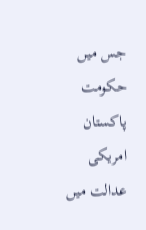جس میں حکومت پاکستان امریکی عدالت میں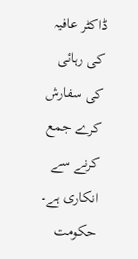ڈاکٹر عافیہ کی رہائی کی سفارش کرے جمع کرنے سے انکاری ہے۔ حکومت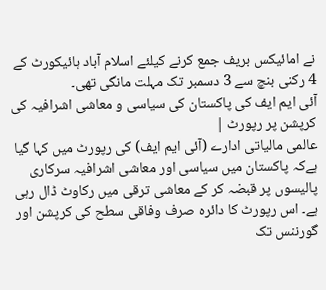نے امائیکس بریف جمع کرنے کیلئے اسلام آباد ہائیکورٹ کے 4 رکنی بنچ سے 3 دسمبر تک مہلت مانگی تھی۔
آئی ایم ایف کی پاکستان کی سیاسی و معاشی اشرافیہ کی کرپشن پر رپورٹ |
عالمی مالیاتی ادارے (آئی ایم ایف) کی رپورٹ میں کہا گیا ہےکہ پاکستان میں سیاسی اور معاشی اشرافیہ سرکاری پالیسوں پر قبضہ کر کے معاشی ترقی میں رکاوٹ ڈال رہی ہے۔ اس رپورٹ کا دائرہ صرف وفاقی سطح کی کرپشن اور گورننس تک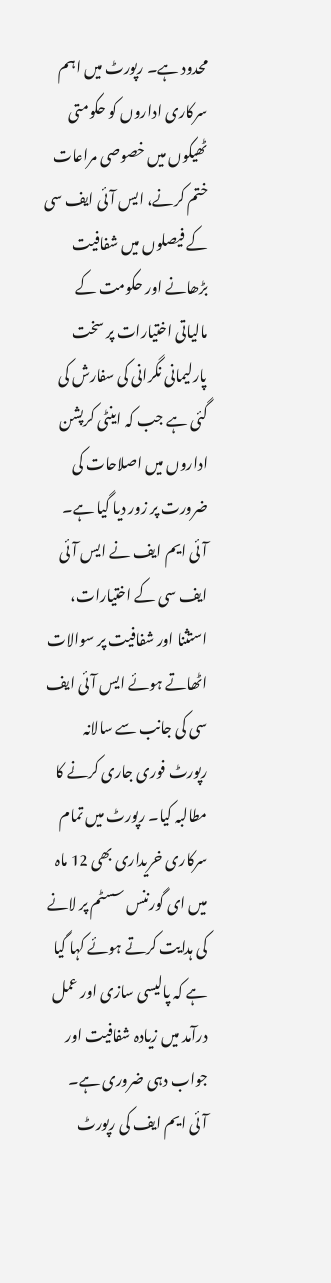محدود ہے۔ رپورٹ میں اہم سرکاری اداروں کو حکومتی ٹھیکوں میں خصوصی مراعات ختم کرنے، ایس آئی ایف سی کے فیصلوں میں شفافیت بڑھانے اور حکومت کے مالیاتی اختیارات پر سخت پارلیمانی نگرانی کی سفارش کی گئی ہے جب کہ اینٹی کرپشن اداروں میں اصلاحات کی ضرورت پر زور دیا گیا ہے۔ آئی ایم ایف نے ایس آئی ایف سی کے اختیارات، استثنا اور شفافیت پر سوالات اٹھاتے ہوئے ایس آئی ایف سی کی جانب سے سالانہ رپورٹ فوری جاری کرنے کا مطالبہ کیا۔ رپورٹ میں تمام سرکاری خریداری بھی 12 ماہ میں ای گورننس سسٹم پر لانے کی ہدایت کرتے ہوئے کہا گیا ہے کہ پالیسی سازی اور عمل درآمد میں زیادہ شفافیت اور جواب دہی ضروری ہے۔
آئی ایم ایف کی رپورٹ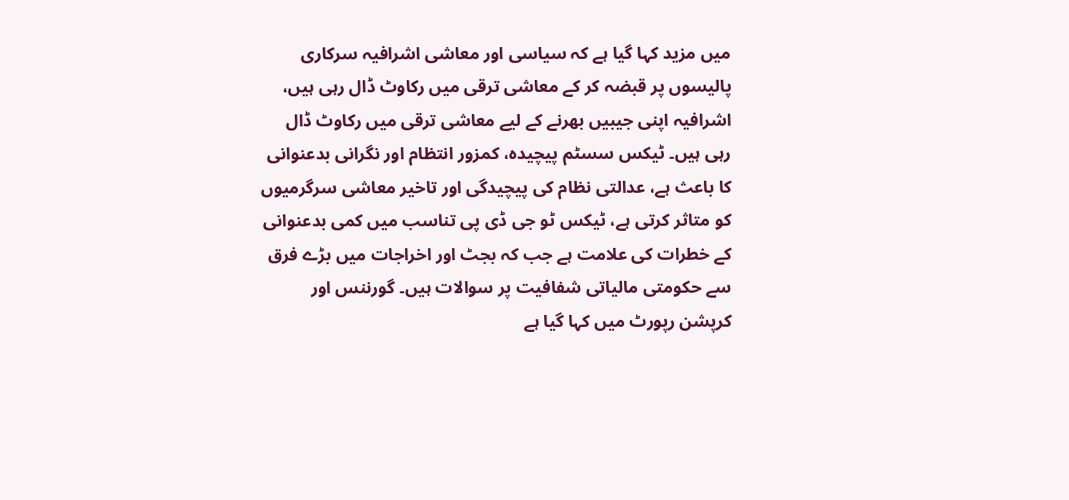میں مزید کہا گیا ہے کہ سیاسی اور معاشی اشرافیہ سرکاری پالیسوں پر قبضہ کر کے معاشی ترقی میں رکاوٹ ڈال رہی ہیں، اشرافیہ اپنی جیبیں بھرنے کے لیے معاشی ترقی میں رکاوٹ ڈال رہی ہیں۔ ٹیکس سسٹم پیچیدہ، کمزور انتظام اور نگرانی بدعنوانی کا باعث ہے، عدالتی نظام کی پیچیدگی اور تاخیر معاشی سرگرمیوں کو متاثر کرتی ہے، ٹیکس ٹو جی ڈی پی تناسب میں کمی بدعنوانی کے خطرات کی علامت ہے جب کہ بجٹ اور اخراجات میں بڑے فرق سے حکومتی مالیاتی شفافیت پر سوالات ہیں۔ گورننس اور کرپشن رپورٹ میں کہا گیا ہے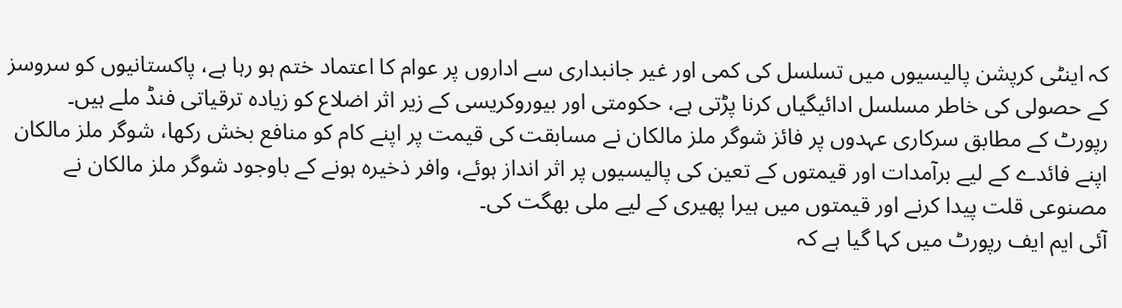کہ اینٹی کرپشن پالیسیوں میں تسلسل کی کمی اور غیر جانبداری سے اداروں پر عوام کا اعتماد ختم ہو رہا ہے، پاکستانیوں کو سروسز کے حصولی کی خاطر مسلسل ادائیگیاں کرنا پڑتی ہے، حکومتی اور بیوروکریسی کے زیر اثر اضلاع کو زیادہ ترقیاتی فنڈ ملے ہیں۔
رپورٹ کے مطابق سرکاری عہدوں پر فائز شوگر ملز مالکان نے مسابقت کی قیمت پر اپنے کام کو منافع بخش رکھا، شوگر ملز مالکان اپنے فائدے کے لیے برآمدات اور قیمتوں کے تعین کی پالیسیوں پر اثر انداز ہوئے، وافر ذخیرہ ہونے کے باوجود شوگر ملز مالکان نے مصنوعی قلت پیدا کرنے اور قیمتوں میں ہیرا پھیری کے لیے ملی بھگت کی۔
آئی ایم ایف رپورٹ میں کہا گیا ہے کہ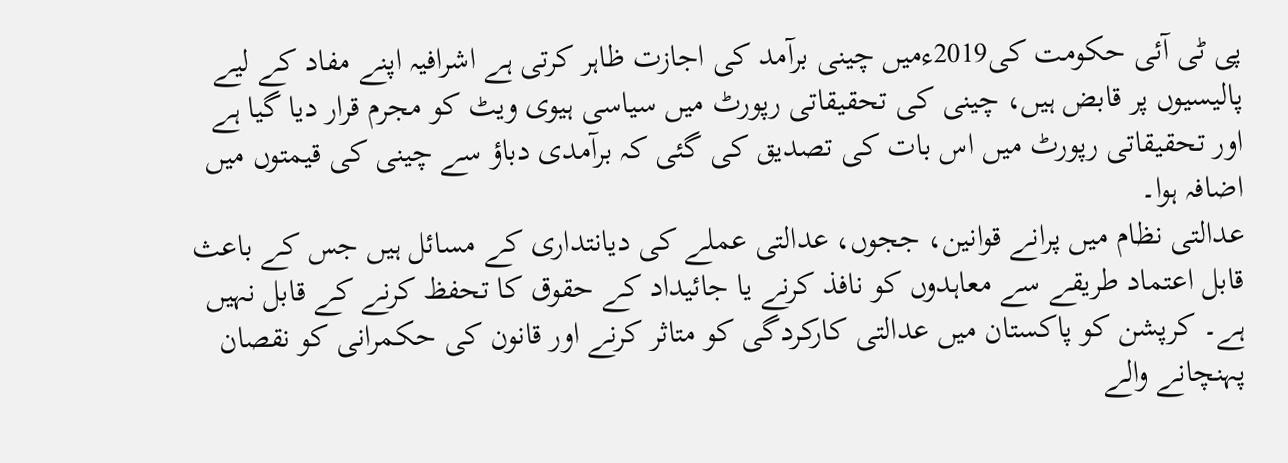پی ٹی آئی حکومت کی2019ءمیں چینی برآمد کی اجازت ظاہر کرتی ہے اشرافیہ اپنے مفاد کے لیے پالیسیوں پر قابض ہیں، چینی کی تحقیقاتی رپورٹ میں سیاسی ہیوی ویٹ کو مجرم قرار دیا گیا ہے اور تحقیقاتی رپورٹ میں اس بات کی تصدیق کی گئی کہ برآمدی دباؤ سے چینی کی قیمتوں میں اضافہ ہوا۔
عدالتی نظام میں پرانے قوانین، ججوں، عدالتی عملے کی دیانتداری کے مسائل ہیں جس کے باعث قابل اعتماد طریقے سے معاہدوں کو نافذ کرنے یا جائیداد کے حقوق کا تحفظ کرنے کے قابل نہیں ہے۔ کرپشن کو پاکستان میں عدالتی کارکردگی کو متاثر کرنے اور قانون کی حکمرانی کو نقصان پہنچانے والے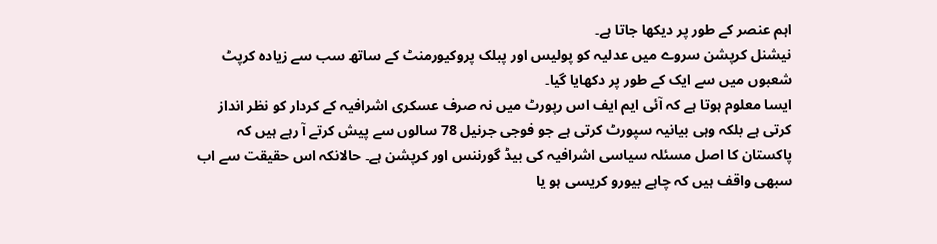اہم عنصر کے طور پر دیکھا جاتا ہے۔
نیشنل کرپشن سروے میں عدلیہ کو پولیس اور پبلک پروکیورمنٹ کے ساتھ سب سے زیادہ کرپٹ شعبوں میں سے ایک کے طور پر دکھایا گیا۔
ایسا معلوم ہوتا ہے کہ آئی ایم ایف اس رپورٹ میں نہ صرف عسکری اشرافیہ کے کردار کو نظر انداز کرتی ہے بلکہ وہی بیانیہ سپورٹ کرتی ہے جو فوجی جرنیل 78 سالوں سے پیش کرتے آ رہے ہیں کہ پاکستان کا اصل مسئلہ سیاسی اشرافیہ کی بیڈ گورننس اور کرپشن ہے۔ حالانکہ اس حقیقت سے اب سبھی واقف ہیں کہ چاہے بیورو کریسی ہو یا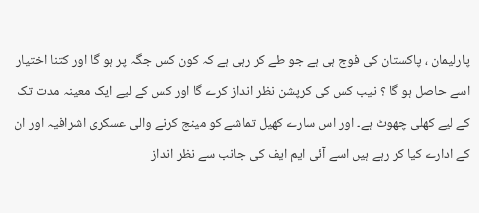پارلیمان ، پاکستان کی فوج ہی ہے جو طے کر رہی ہے کہ کون کس جگہ پر ہو گا اور کتنا اختیار اسے حاصل ہو گا ؟ نیب کس کی کرپشن نظر انداز کرے گا اور کس کے لیے ایک معینہ مدت تک کے لیے کھلی چھوٹ ہے۔ اور اس سارے کھیل تماشے کو مینج کرنے والی عسکری اشرافیہ اور ان کے ادارے کیا کر رہے ہیں اسے آئی ایم ایف کی جانب سے نظر انداز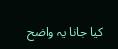کیا جانا یہ واضح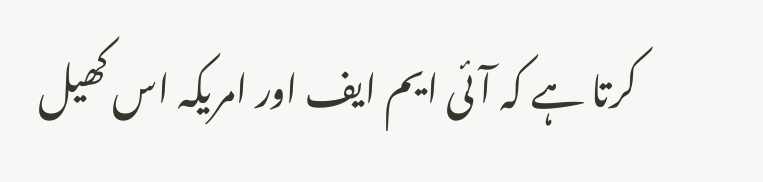کرتا ہے کہ آئی ایم ایف اور امریکہ اس کھیل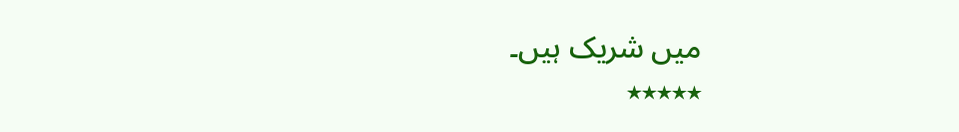میں شریک ہیں۔
٭٭٭٭٭